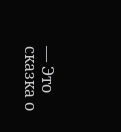— Это сказка о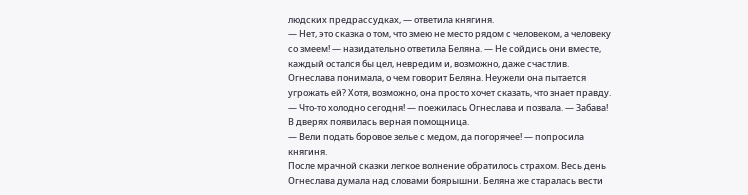людских предрассудках, — ответила княгиня.
— Нет, это сказка о том, что змею не место рядом с человеком, а человеку со змеем! — назидательно ответила Беляна. — Не сойдись они вместе, каждый остался бы цел, невредим и, возможно, даже счастлив.
Огнеслава понимала, о чем говорит Беляна. Неужели она пытается угрожать ей? Хотя, возможно, она просто хочет сказать, что знает правду.
— Что-то холодно сегодня! — поежилась Огнеслава и позвала. — Забава!
В дверях появилась верная помощница.
— Вели подать боровое зелье с медом, да погорячее! — попросила княгиня.
После мрачной сказки легкое волнение обратилось страхом. Весь день Огнеслава думала над словами боярышни. Беляна же старалась вести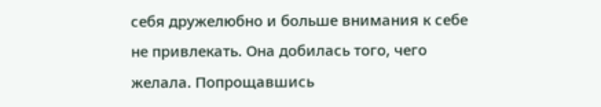себя дружелюбно и больше внимания к себе не привлекать. Она добилась того, чего желала. Попрощавшись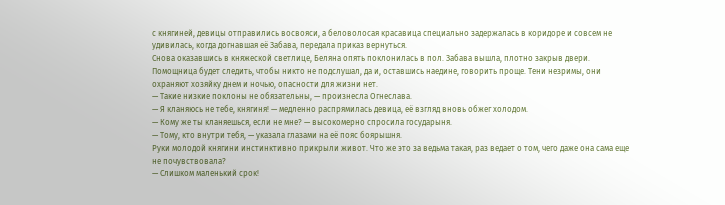с княгиней, девицы отправились восвояси, а беловолосая красавица специально задержалась в коридоре и совсем не удивилась, когда догнавшая её Забава, передала приказ вернуться.
Снова оказавшись в княжеской светлице, Беляна опять поклонилась в пол. Забава вышла, плотно закрыв двери. Помощница будет следить, чтобы никто не подслушал, да и, оставшись наедине, говорить проще. Тени незримы, они охраняют хозяйку днем и ночью, опасности для жизни нет.
— Такие низкие поклоны не обязательны, — произнесла Огнеслава.
— Я кланяюсь не тебе, княгиня! — медленно распрямилась девица, её взгляд вновь обжег холодом.
— Кому же ты кланяешься, если не мне? — высокомерно спросила государыня.
— Тому, кто внутри тебя, — указала глазами на её пояс боярышня.
Руки молодой княгини инстинктивно прикрыли живот. Что же это за ведьма такая, раз ведает о том, чего даже она сама еще не почувствовала?
— Слишком маленький срок!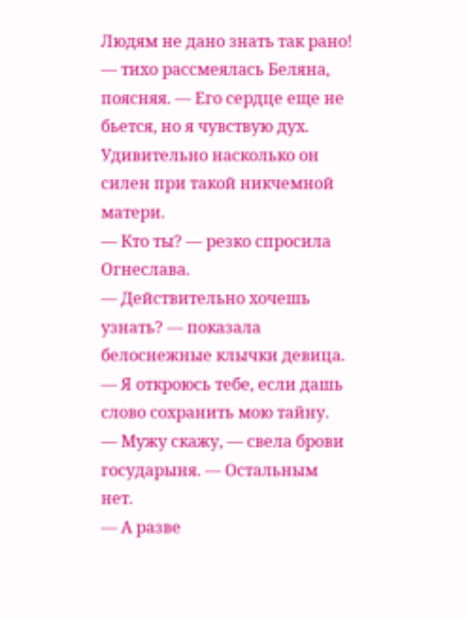Людям не дано знать так рано! — тихо рассмеялась Беляна, поясняя. — Его сердце еще не бьется, но я чувствую дух. Удивительно насколько он силен при такой никчемной матери.
— Кто ты? — резко спросила Огнеслава.
— Действительно хочешь узнать? — показала белоснежные клычки девица. — Я откроюсь тебе, если дашь слово сохранить мою тайну.
— Мужу скажу, — свела брови государыня. — Остальным нет.
— А разве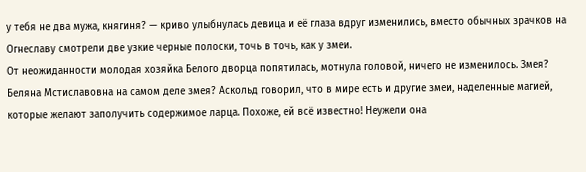у тебя не два мужа, княгиня? — криво улыбнулась девица и её глаза вдруг изменились, вместо обычных зрачков на Огнеславу смотрели две узкие черные полоски, точь в точь, как у змеи.
От неожиданности молодая хозяйка Белого дворца попятилась, мотнула головой, ничего не изменилось. Змея? Беляна Мстиславовна на самом деле змея? Аскольд говорил, что в мире есть и другие змеи, наделенные магией, которые желают заполучить содержимое ларца. Похоже, ей всё известно! Неужели она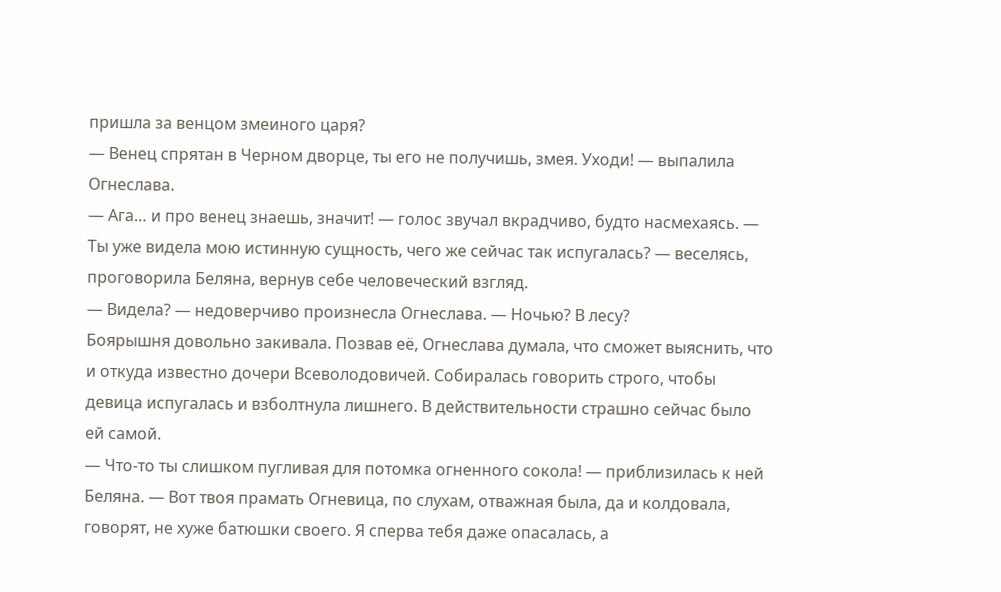пришла за венцом змеиного царя?
— Венец спрятан в Черном дворце, ты его не получишь, змея. Уходи! — выпалила Огнеслава.
— Ага… и про венец знаешь, значит! — голос звучал вкрадчиво, будто насмехаясь. — Ты уже видела мою истинную сущность, чего же сейчас так испугалась? — веселясь, проговорила Беляна, вернув себе человеческий взгляд.
— Видела? — недоверчиво произнесла Огнеслава. — Ночью? В лесу?
Боярышня довольно закивала. Позвав её, Огнеслава думала, что сможет выяснить, что и откуда известно дочери Всеволодовичей. Собиралась говорить строго, чтобы девица испугалась и взболтнула лишнего. В действительности страшно сейчас было ей самой.
— Что-то ты слишком пугливая для потомка огненного сокола! — приблизилась к ней Беляна. — Вот твоя прамать Огневица, по слухам, отважная была, да и колдовала, говорят, не хуже батюшки своего. Я сперва тебя даже опасалась, а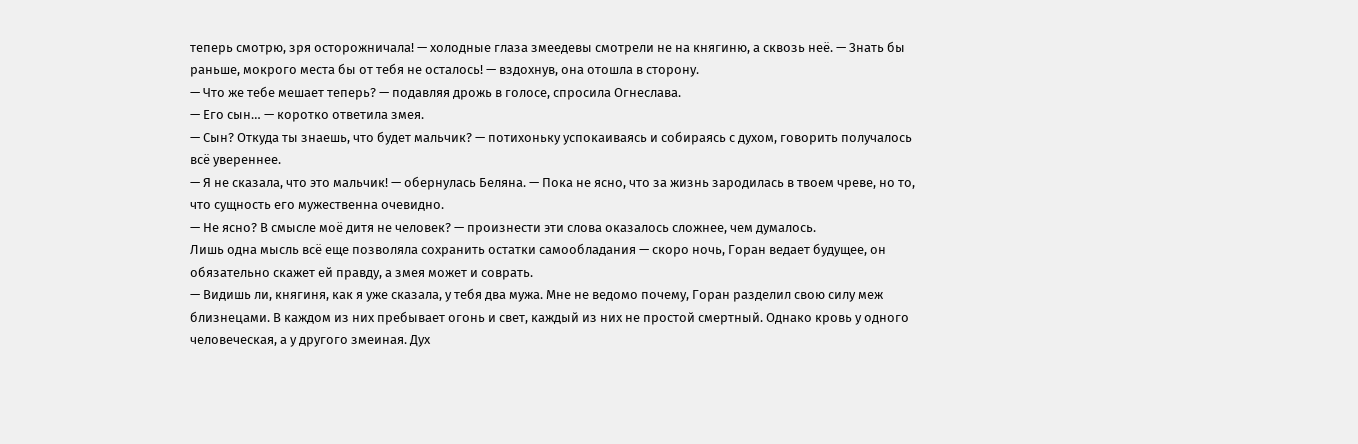теперь смотрю, зря осторожничала! — холодные глаза змеедевы смотрели не на княгиню, а сквозь неё. — Знать бы раньше, мокрого места бы от тебя не осталось! — вздохнув, она отошла в сторону.
— Что же тебе мешает теперь? — подавляя дрожь в голосе, спросила Огнеслава.
— Его сын… — коротко ответила змея.
— Сын? Откуда ты знаешь, что будет мальчик? — потихоньку успокаиваясь и собираясь с духом, говорить получалось всё увереннее.
— Я не сказала, что это мальчик! — обернулась Беляна. — Пока не ясно, что за жизнь зародилась в твоем чреве, но то, что сущность его мужественна очевидно.
— Не ясно? В смысле моё дитя не человек? — произнести эти слова оказалось сложнее, чем думалось.
Лишь одна мысль всё еще позволяла сохранить остатки самообладания — скоро ночь, Горан ведает будущее, он обязательно скажет ей правду, а змея может и соврать.
— Видишь ли, княгиня, как я уже сказала, у тебя два мужа. Мне не ведомо почему, Горан разделил свою силу меж близнецами. В каждом из них пребывает огонь и свет, каждый из них не простой смертный. Однако кровь у одного человеческая, а у другого змеиная. Дух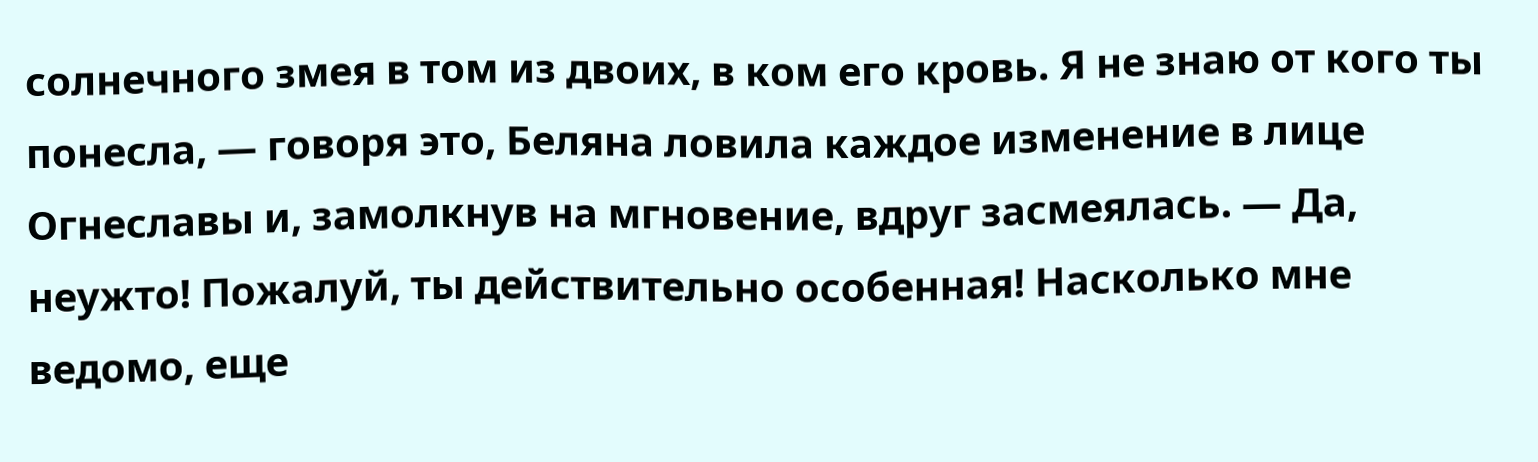солнечного змея в том из двоих, в ком его кровь. Я не знаю от кого ты понесла, — говоря это, Беляна ловила каждое изменение в лице Огнеславы и, замолкнув на мгновение, вдруг засмеялась. — Да, неужто! Пожалуй, ты действительно особенная! Насколько мне ведомо, еще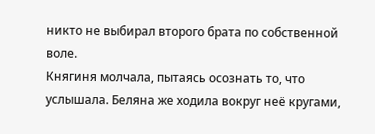никто не выбирал второго брата по собственной воле.
Княгиня молчала, пытаясь осознать то, что услышала. Беляна же ходила вокруг неё кругами,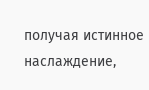получая истинное наслаждение,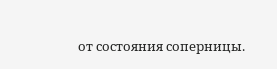от состояния соперницы.